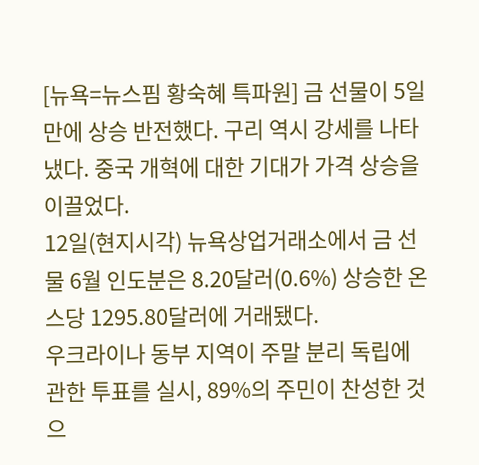[뉴욕=뉴스핌 황숙혜 특파원] 금 선물이 5일만에 상승 반전했다. 구리 역시 강세를 나타냈다. 중국 개혁에 대한 기대가 가격 상승을 이끌었다.
12일(현지시각) 뉴욕상업거래소에서 금 선물 6월 인도분은 8.20달러(0.6%) 상승한 온스당 1295.80달러에 거래됐다.
우크라이나 동부 지역이 주말 분리 독립에 관한 투표를 실시, 89%의 주민이 찬성한 것으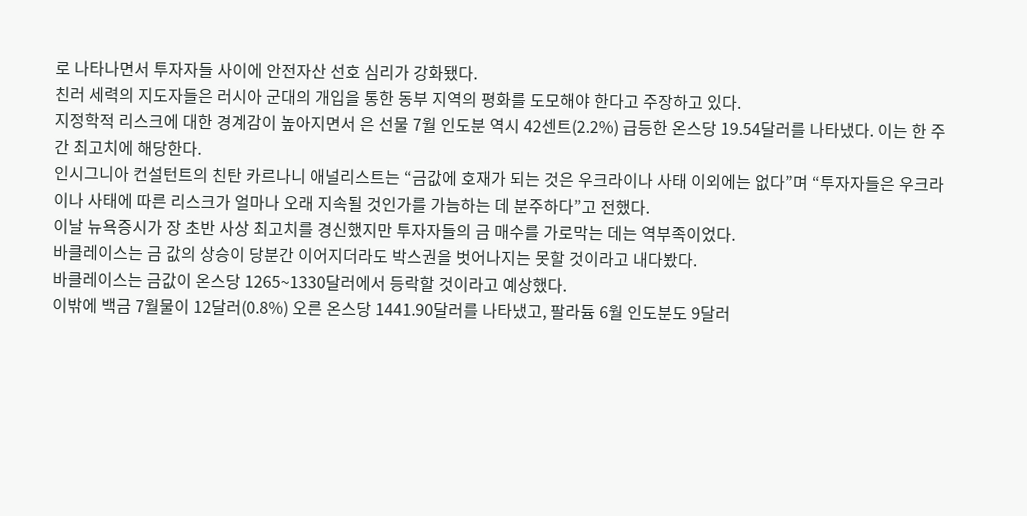로 나타나면서 투자자들 사이에 안전자산 선호 심리가 강화됐다.
친러 세력의 지도자들은 러시아 군대의 개입을 통한 동부 지역의 평화를 도모해야 한다고 주장하고 있다.
지정학적 리스크에 대한 경계감이 높아지면서 은 선물 7월 인도분 역시 42센트(2.2%) 급등한 온스당 19.54달러를 나타냈다. 이는 한 주간 최고치에 해당한다.
인시그니아 컨설턴트의 친탄 카르나니 애널리스트는 “금값에 호재가 되는 것은 우크라이나 사태 이외에는 없다”며 “투자자들은 우크라이나 사태에 따른 리스크가 얼마나 오래 지속될 것인가를 가늠하는 데 분주하다”고 전했다.
이날 뉴욕증시가 장 초반 사상 최고치를 경신했지만 투자자들의 금 매수를 가로막는 데는 역부족이었다.
바클레이스는 금 값의 상승이 당분간 이어지더라도 박스권을 벗어나지는 못할 것이라고 내다봤다.
바클레이스는 금값이 온스당 1265~1330달러에서 등락할 것이라고 예상했다.
이밖에 백금 7월물이 12달러(0.8%) 오른 온스당 1441.90달러를 나타냈고, 팔라듐 6월 인도분도 9달러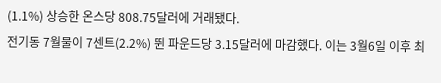(1.1%) 상승한 온스당 808.75달러에 거래됐다.
전기동 7월물이 7센트(2.2%) 뛴 파운드당 3.15달러에 마감했다. 이는 3월6일 이후 최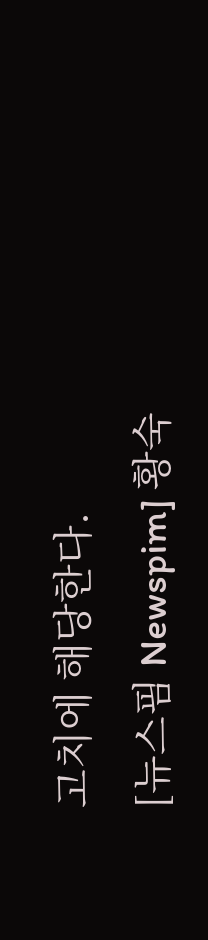고치에 해당한다.
[뉴스핌 Newspim] 황숙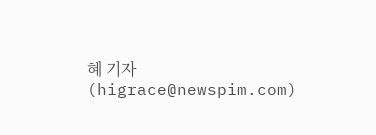혜 기자 (higrace@newspim.com)